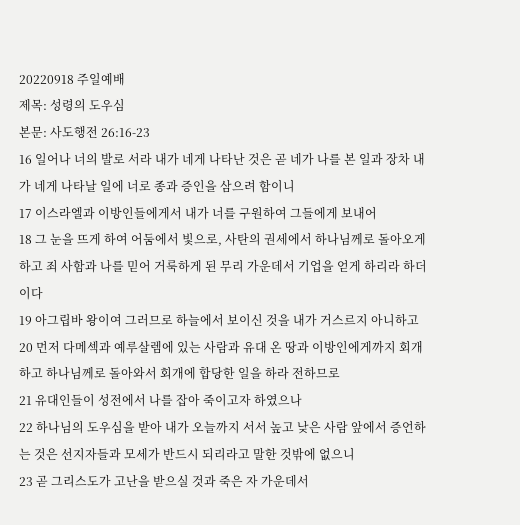20220918 주일예배
제목: 성령의 도우심
본문: 사도행전 26:16-23
16 일어나 너의 발로 서라 내가 네게 나타난 것은 곧 네가 나를 본 일과 장차 내가 네게 나타날 일에 너로 종과 증인을 삼으려 함이니
17 이스라엘과 이방인들에게서 내가 너를 구원하여 그들에게 보내어
18 그 눈을 뜨게 하여 어둠에서 빛으로, 사탄의 권세에서 하나님께로 돌아오게 하고 죄 사함과 나를 믿어 거룩하게 된 무리 가운데서 기업을 얻게 하리라 하더이다
19 아그립바 왕이여 그러므로 하늘에서 보이신 것을 내가 거스르지 아니하고
20 먼저 다메섹과 예루살렘에 있는 사람과 유대 온 땅과 이방인에게까지 회개하고 하나님께로 돌아와서 회개에 합당한 일을 하라 전하므로
21 유대인들이 성전에서 나를 잡아 죽이고자 하였으나
22 하나님의 도우심을 받아 내가 오늘까지 서서 높고 낮은 사람 앞에서 증언하는 것은 선지자들과 모세가 반드시 되리라고 말한 것밖에 없으니
23 곧 그리스도가 고난을 받으실 것과 죽은 자 가운데서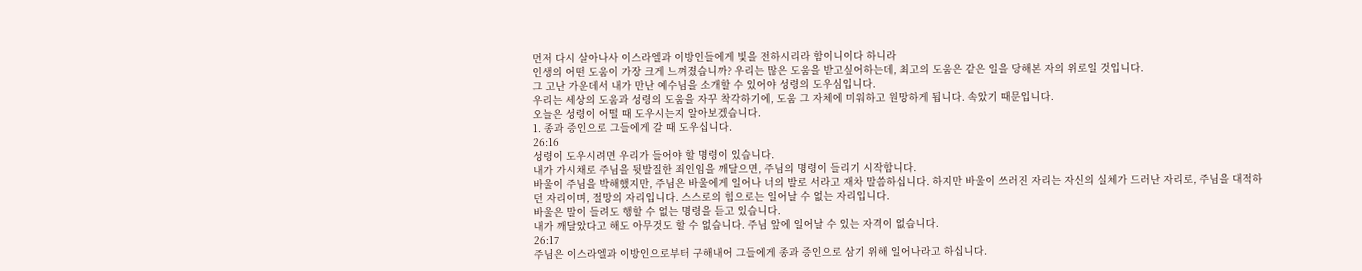먼저 다시 살아나사 이스라엘과 이방인들에게 빛을 전하시리라 함이니이다 하니라
인생의 어떤 도움이 가장 크게 느껴졌습니까? 우리는 많은 도움을 받고싶어하는데, 최고의 도움은 같은 일을 당해본 자의 위로일 것입니다.
그 고난 가운데서 내가 만난 예수님을 소개할 수 있어야 성령의 도우심입니다.
우리는 세상의 도움과 성령의 도움을 자꾸 착각하기에, 도움 그 자체에 미워하고 원망하게 됩니다. 속았기 때문입니다.
오늘은 성령이 어떨 때 도우시는지 알아보겠습니다.
1. 종과 증인으로 그들에게 갈 때 도우십니다.
26:16
성령이 도우시려면 우리가 들어야 할 명령이 있습니다.
내가 가시채로 주님을 뒷발질한 죄인임을 깨달으면, 주님의 명령이 들리기 시작합니다.
바울이 주님을 박해했지만, 주님은 바울에게 일어나 너의 발로 서라고 재차 말씀하십니다. 하지만 바울이 쓰러진 자리는 자신의 실체가 드러난 자리로, 주님을 대적하던 자리이며, 절망의 자리입니다. 스스로의 힘으로는 일어날 수 없는 자리입니다.
바울은 말이 들려도 행할 수 없는 명령을 듣고 있습니다.
내가 깨달았다고 해도 아무것도 할 수 없습니다. 주님 앞에 일어날 수 있는 자격이 없습니다.
26:17
주님은 이스라엘과 이방인으로부터 구해내어 그들에게 종과 증인으로 삼기 위해 일어나라고 하십니다.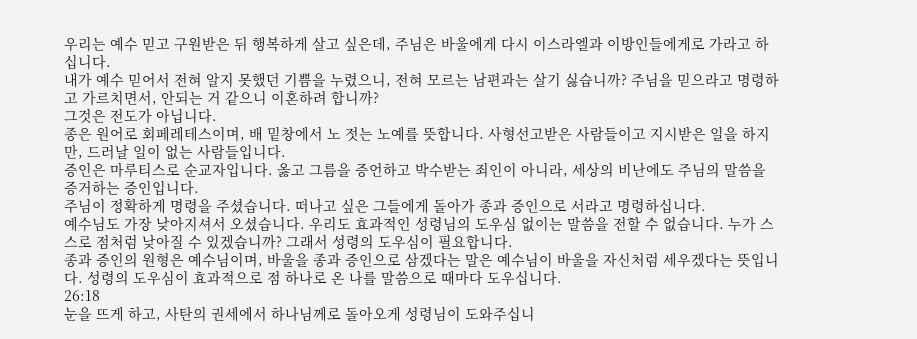우리는 예수 믿고 구원받은 뒤 행복하게 살고 싶은데, 주님은 바울에게 다시 이스라엘과 이방인들에게로 가라고 하십니다.
내가 예수 믿어서 전혀 알지 못했던 기쁨을 누렸으니, 전혀 모르는 남편과는 살기 싫습니까? 주님을 믿으라고 명령하고 가르치면서, 안되는 거 같으니 이혼하려 합니까?
그것은 전도가 아닙니다.
종은 원어로 회페레테스이며, 배 밑창에서 노 젓는 노예를 뜻합니다. 사형선고받은 사람들이고 지시받은 일을 하지만, 드러날 일이 없는 사람들입니다.
증인은 마루티스로 순교자입니다. 옳고 그름을 증언하고 박수받는 죄인이 아니라, 세상의 비난에도 주님의 말씀을 증거하는 증인입니다.
주님이 정확하게 명령을 주셨습니다. 떠나고 싶은 그들에게 돌아가 종과 증인으로 서라고 명령하십니다.
예수님도 가장 낮아지셔서 오셨습니다. 우리도 효과적인 성령님의 도우심 없이는 말씀을 전할 수 없습니다. 누가 스스로 점처럼 낮아질 수 있겠습니까? 그래서 성령의 도우심이 필요합니다.
종과 증인의 원형은 예수님이며, 바울을 종과 증인으로 삼겠다는 말은 예수님이 바울을 자신처럼 세우겠다는 뜻입니다. 성령의 도우심이 효과적으로 점 하나로 온 나를 말씀으로 때마다 도우십니다.
26:18
눈을 뜨게 하고, 사탄의 권세에서 하나님께로 돌아오게 성령님이 도와주십니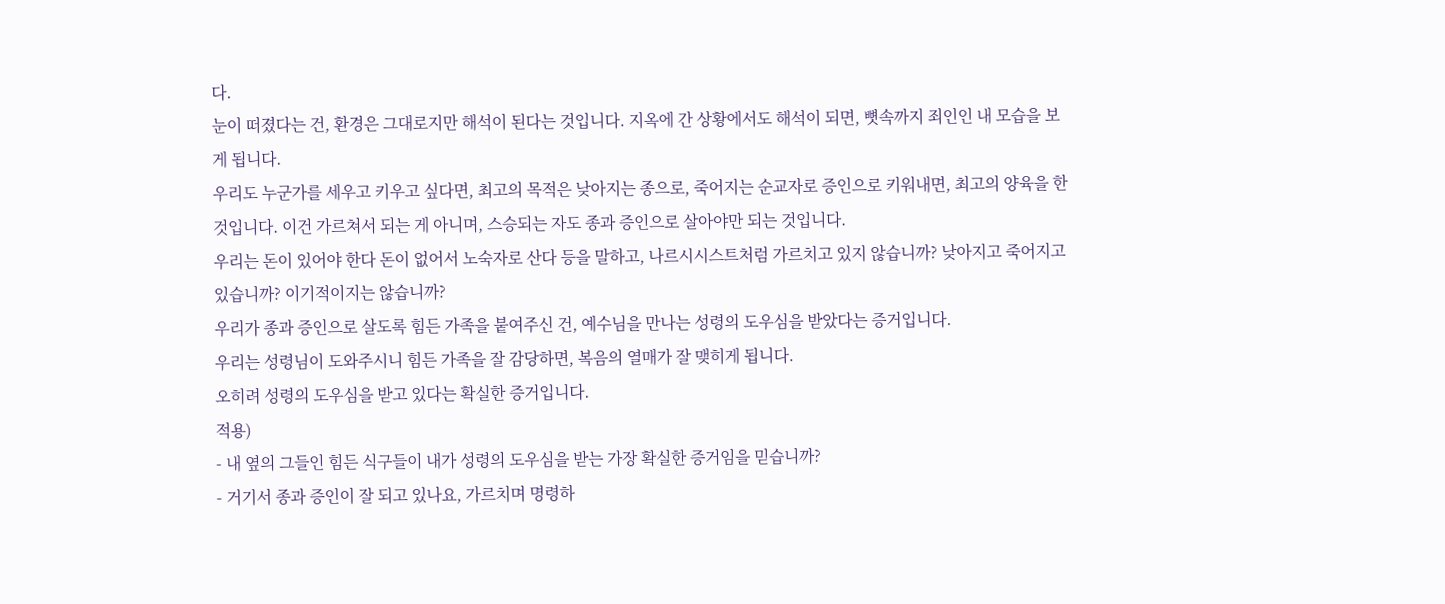다.
눈이 떠졌다는 건, 환경은 그대로지만 해석이 된다는 것입니다. 지옥에 간 상황에서도 해석이 되면, 뼛속까지 죄인인 내 모습을 보게 됩니다.
우리도 누군가를 세우고 키우고 싶다면, 최고의 목적은 낮아지는 종으로, 죽어지는 순교자로 증인으로 키워내면, 최고의 양육을 한 것입니다. 이건 가르쳐서 되는 게 아니며, 스승되는 자도 종과 증인으로 살아야만 되는 것입니다.
우리는 돈이 있어야 한다 돈이 없어서 노숙자로 산다 등을 말하고, 나르시시스트처럼 가르치고 있지 않습니까? 낮아지고 죽어지고 있습니까? 이기적이지는 않습니까?
우리가 종과 증인으로 살도록 힘든 가족을 붙여주신 건, 예수님을 만나는 성령의 도우심을 받았다는 증거입니다.
우리는 성령님이 도와주시니 힘든 가족을 잘 감당하면, 복음의 열매가 잘 맺히게 됩니다.
오히려 성령의 도우심을 받고 있다는 확실한 증거입니다.
적용)
- 내 옆의 그들인 힘든 식구들이 내가 성령의 도우심을 받는 가장 확실한 증거임을 믿습니까?
- 거기서 종과 증인이 잘 되고 있나요, 가르치며 명령하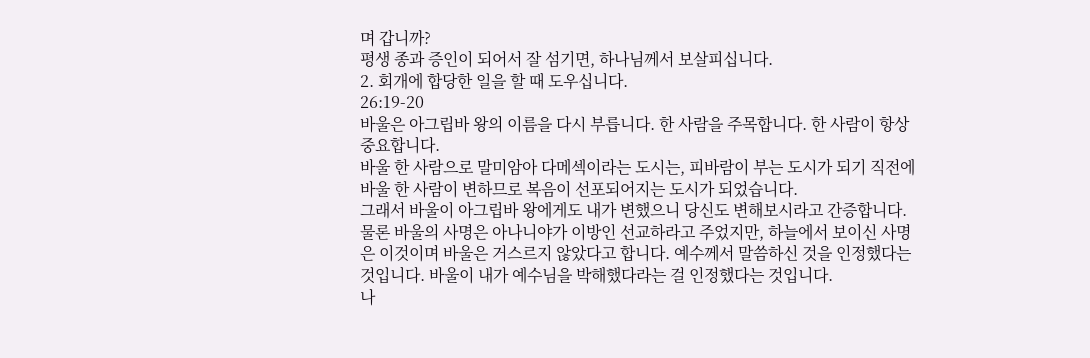며 갑니까?
평생 종과 증인이 되어서 잘 섬기면, 하나님께서 보살피십니다.
2. 회개에 합당한 일을 할 때 도우십니다.
26:19-20
바울은 아그립바 왕의 이름을 다시 부릅니다. 한 사람을 주목합니다. 한 사람이 항상 중요합니다.
바울 한 사람으로 말미암아 다메섹이라는 도시는, 피바람이 부는 도시가 되기 직전에 바울 한 사람이 변하므로 복음이 선포되어지는 도시가 되었습니다.
그래서 바울이 아그립바 왕에게도 내가 변했으니 당신도 변해보시라고 간증합니다.
물론 바울의 사명은 아나니야가 이방인 선교하라고 주었지만, 하늘에서 보이신 사명은 이것이며 바울은 거스르지 않았다고 합니다. 예수께서 말씀하신 것을 인정했다는 것입니다. 바울이 내가 예수님을 박해했다라는 걸 인정했다는 것입니다.
나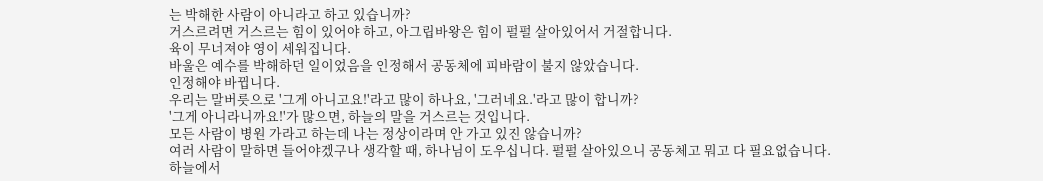는 박해한 사람이 아니라고 하고 있습니까?
거스르려면 거스르는 힘이 있어야 하고, 아그립바왕은 힘이 펄펄 살아있어서 거절합니다.
육이 무너져야 영이 세워집니다.
바울은 예수를 박해하던 일이었음을 인정해서 공동체에 피바람이 불지 않았습니다.
인정해야 바뀝니다.
우리는 말버릇으로 '그게 아니고요!'라고 많이 하나요, '그러네요.'라고 많이 합니까?
'그게 아니라니까요!'가 많으면, 하늘의 말을 거스르는 것입니다.
모든 사람이 병원 가라고 하는데 나는 정상이라며 안 가고 있진 않습니까?
여러 사람이 말하면 들어야겠구나 생각할 때, 하나님이 도우십니다. 펄펄 살아있으니 공동체고 뭐고 다 필요없습니다.
하늘에서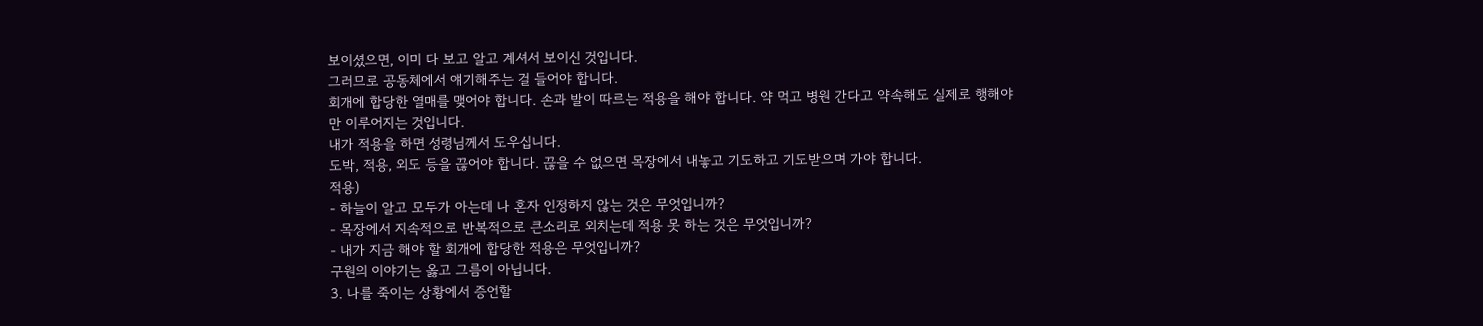보이셨으면, 이미 다 보고 알고 계셔서 보이신 것입니다.
그러므로 공동체에서 얘기해주는 걸 들어야 합니다.
회개에 합당한 열매를 맺어야 합니다. 손과 발이 따르는 적용을 해야 합니다. 약 먹고 병원 간다고 약속해도 실제로 행해야만 이루어지는 것입니다.
내가 적용을 하면 성령님께서 도우십니다.
도박, 적용, 외도 등을 끊어야 합니다. 끊을 수 없으면 목장에서 내놓고 기도하고 기도받으며 가야 합니다.
적용)
- 하늘이 알고 모두가 아는데 나 혼자 인정하지 않는 것은 무엇입니까?
- 목장에서 지속적으로 반복적으로 큰소리로 외치는데 적용 못 하는 것은 무엇입니까?
- 내가 지금 해야 할 회개에 합당한 적용은 무엇입니까?
구원의 이야기는 옳고 그름이 아닙니다.
3. 나를 죽이는 상황에서 증언할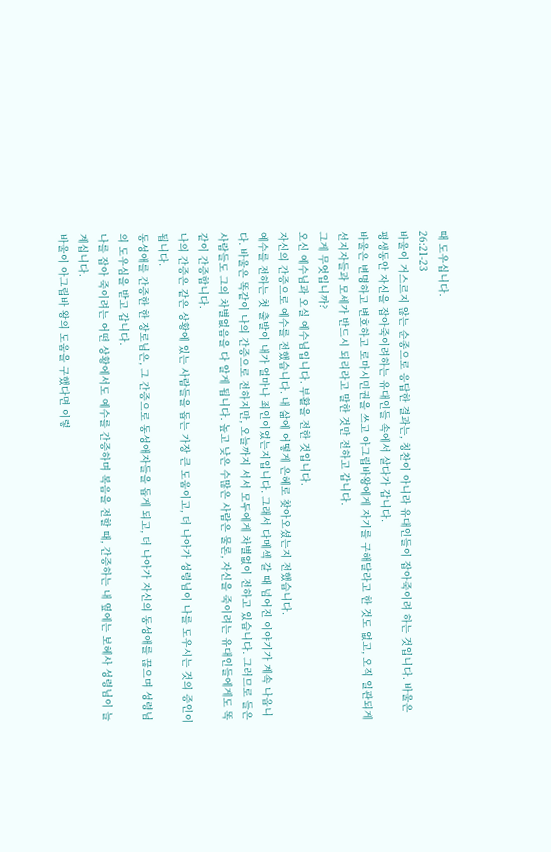때 도우십니다.
26:21-23
바울이 거스르지 않는 순종으로 응답한 결과는, 칭찬이 아니라 유대인들이 잡아죽이려 하는 것입니다. 바울은 평생동안 자신을 잡아죽이려하는 유대인들 속에서 살다가 갑니다.
바울은 변명하고 변호하고 로마시민권을 쓰고 아그립바왕에게 자기를 구해달라고 한 것도 없고, 오직 일관되게 선지자들과 모세가 반드시 되리라고 말한 것만 전하고 갑니다.
그게 무엇입니까?
오신 예수님과 오실 예수님입니다. 부활을 전한 것입니다.
자신의 간증으로 예수를 전했습니다. 내 삶에 어떻게 은혜로 찾아오셨는지 전했습니다.
예수를 전하는 첫 출발이 내가 얼마나 죄인이었는지입니다. 그래서 다메섹 갈 때 넘어진 이야기가 계속 나옵니다. 바울은 똑같이 나의 간증으로 전하지만, 오늘까지 서서 모두에게 차별없이 전하고 있습니다. 그러므로 들은 사람들도 그의 차별없음을 다 알게 됩니다. 높고 낮은 수많은 사람은 물론, 자신을 죽이려는 유대인들에게도 똑같이 간증합니다.
나의 간증은 같은 상황에 있는 사람들을 돕는 가장 큰 도움이고, 더 나아가 성령님이 나를 도우시는 것의 증인이 됩니다.
동성애를 간증한 한 장로님은, 그 간증으로 동성애자들을 돕게 되고, 더 나아가 자신의 동성애를 끊으며 성령님의 도우심을 받고 갑니다.
나를 잡아 죽이려는 어떤 상황에서도 예수를 간증하며 복음을 전할 때, 간증하는 내 옆에는 보혜사 성령님이 늘 계십니다.
바울이 아그립바 왕의 도움을 구했다면 이렇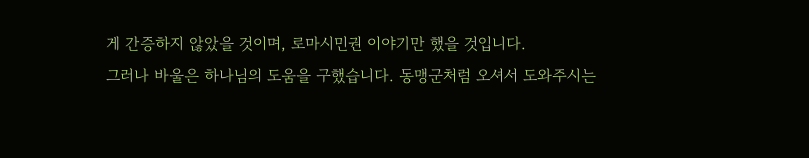게 간증하지 않았을 것이며, 로마시민권 이야기만 했을 것입니다.
그러나 바울은 하나님의 도움을 구했습니다. 동맹군처럼 오셔서 도와주시는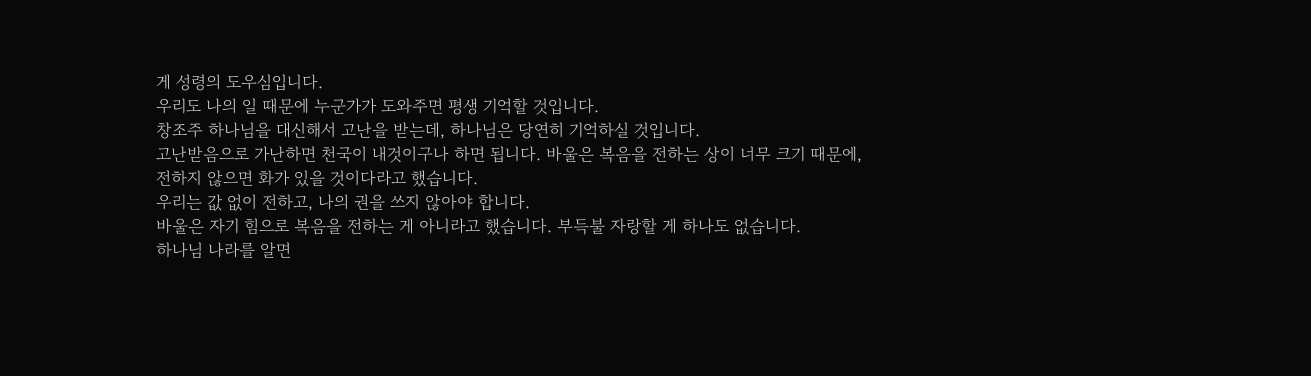게 성령의 도우심입니다.
우리도 나의 일 때문에 누군가가 도와주면 평생 기억할 것입니다.
창조주 하나님을 대신해서 고난을 받는데, 하나님은 당연히 기억하실 것입니다.
고난받음으로 가난하면 천국이 내것이구나 하면 됩니다. 바울은 복음을 전하는 상이 너무 크기 때문에, 전하지 않으면 화가 있을 것이다라고 했습니다.
우리는 값 없이 전하고, 나의 권을 쓰지 않아야 합니다.
바울은 자기 힘으로 복음을 전하는 게 아니라고 했습니다. 부득불 자랑할 게 하나도 없습니다.
하나님 나라를 알면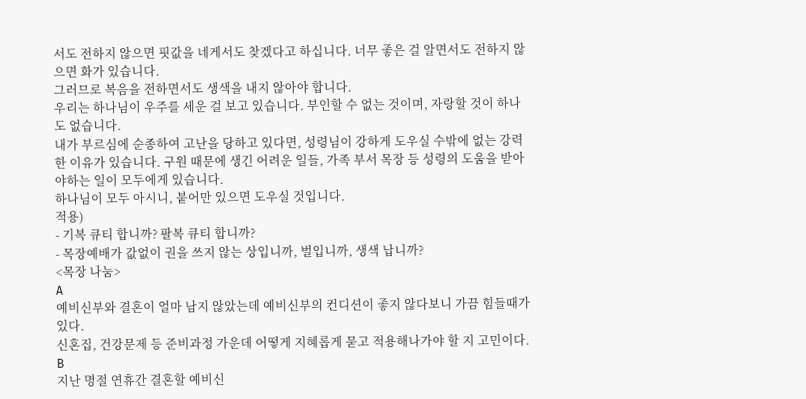서도 전하지 않으면 핏값을 네게서도 찾겠다고 하십니다. 너무 좋은 걸 알면서도 전하지 않으면 화가 있습니다.
그러므로 복음을 전하면서도 생색을 내지 않아야 합니다.
우리는 하나님이 우주를 세운 걸 보고 있습니다. 부인할 수 없는 것이며, 자랑할 것이 하나도 없습니다.
내가 부르심에 순종하여 고난을 당하고 있다면, 성령님이 강하게 도우실 수밖에 없는 강력한 이유가 있습니다. 구원 때문에 생긴 어려운 일들, 가족 부서 목장 등 성령의 도움을 받아야하는 일이 모두에게 있습니다.
하나님이 모두 아시니, 붙어만 있으면 도우실 것입니다.
적용)
- 기복 큐티 합니까? 팔복 큐티 합니까?
- 목장예배가 값없이 권을 쓰지 않는 상입니까, 벌입니까, 생색 납니까?
<목장 나눔>
A
예비신부와 결혼이 얼마 남지 않았는데 예비신부의 컨디션이 좋지 않다보니 가끔 힘들때가 있다.
신혼집, 건강문제 등 준비과정 가운데 어떻게 지혜롭게 묻고 적용해나가야 할 지 고민이다.
B
지난 명절 연휴간 결혼할 예비신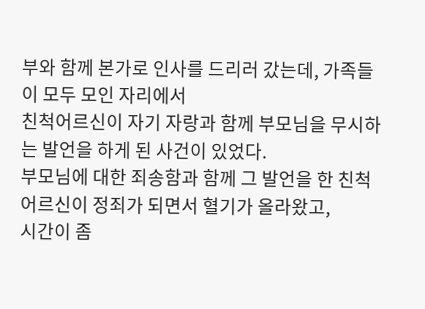부와 함께 본가로 인사를 드리러 갔는데, 가족들이 모두 모인 자리에서
친척어르신이 자기 자랑과 함께 부모님을 무시하는 발언을 하게 된 사건이 있었다.
부모님에 대한 죄송함과 함께 그 발언을 한 친척 어르신이 정죄가 되면서 혈기가 올라왔고,
시간이 좀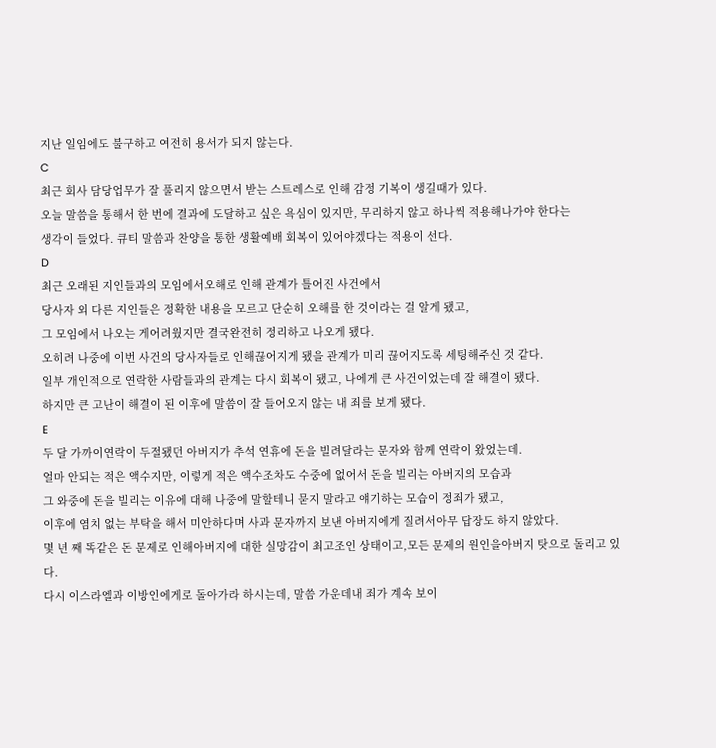지난 일임에도 불구하고 여전히 용서가 되지 않는다.
C
최근 회사 담당업무가 잘 풀리지 않으면서 받는 스트레스로 인해 감정 기복이 생길때가 있다.
오늘 말씀을 통해서 한 번에 결과에 도달하고 싶은 욕심이 있지만, 무리하지 않고 하나씩 적용해나가야 한다는
생각이 들었다. 큐티 말씀과 찬양을 통한 생활예배 회복이 있어야겠다는 적용이 선다.
D
최근 오래된 지인들과의 모임에서오해로 인해 관계가 틀어진 사건에서
당사자 외 다른 지인들은 정확한 내용을 모르고 단순히 오해를 한 것이라는 걸 알게 됐고,
그 모임에서 나오는 게어려웠지만 결국완전히 정리하고 나오게 됐다.
오히려 나중에 이번 사건의 당사자들로 인해끊어지게 됐을 관계가 미리 끊어지도록 세팅해주신 것 같다.
일부 개인적으로 연락한 사람들과의 관계는 다시 회복이 됐고, 나에게 큰 사건이었는데 잘 해결이 됐다.
하지만 큰 고난이 해결이 된 이후에 말씀이 잘 들어오지 않는 내 죄를 보게 됐다.
E
두 달 가까이연락이 두절됐던 아버지가 추석 연휴에 돈을 빌려달라는 문자와 함께 연락이 왔었는데.
얼마 안되는 적은 액수지만, 이렇게 적은 액수조차도 수중에 없어서 돈을 빌리는 아버지의 모습과
그 와중에 돈을 빌리는 이유에 대해 나중에 말할테니 묻지 말라고 얘기하는 모습이 정죄가 됐고,
이후에 염치 없는 부탁을 해서 미안하다며 사과 문자까지 보낸 아버지에게 질려서아무 답장도 하지 않았다.
몇 년 째 똑같은 돈 문제로 인해아버지에 대한 실망감이 최고조인 상태이고,모든 문제의 원인을아버지 탓으로 돌리고 있다.
다시 이스라엘과 이방인에게로 돌아가라 하시는데, 말씀 가운데내 죄가 계속 보이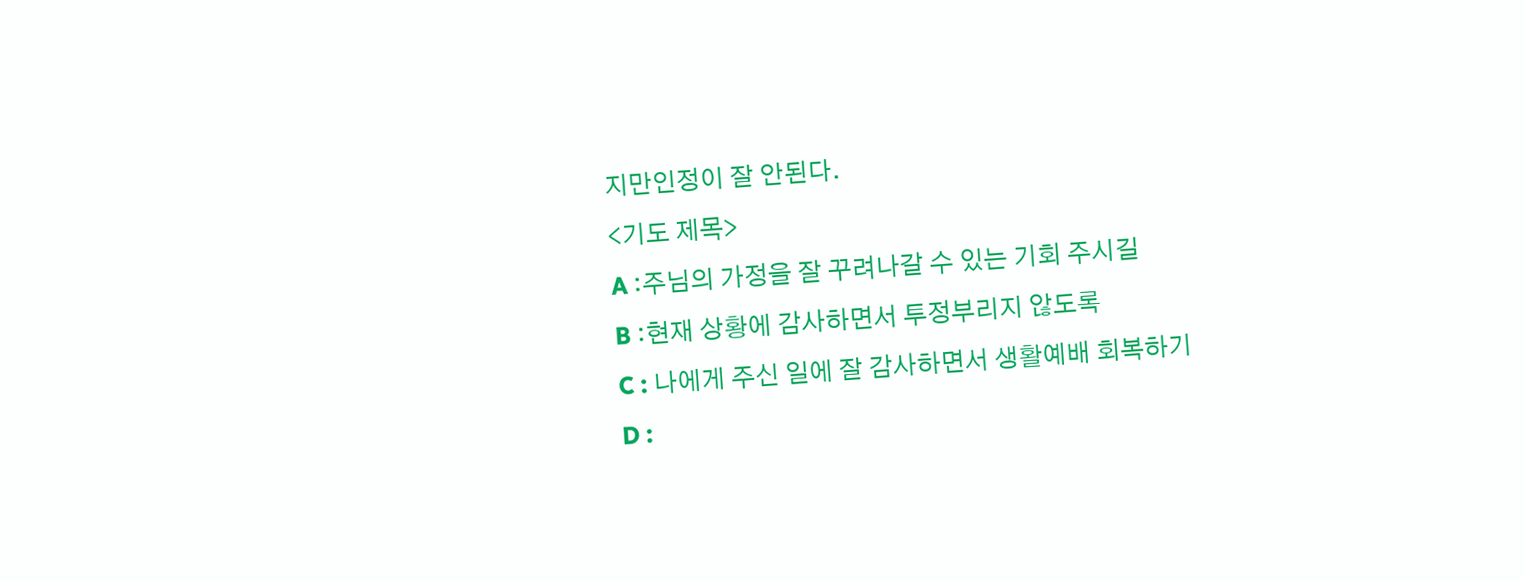지만인정이 잘 안된다.
<기도 제목>
A :주님의 가정을 잘 꾸려나갈 수 있는 기회 주시길
B :현재 상황에 감사하면서 투정부리지 않도록
C : 나에게 주신 일에 잘 감사하면서 생활예배 회복하기
D :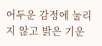어두운 감정에 눌리지 않고 밝은 기운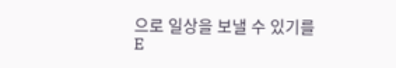으로 일상을 보낼 수 있기를
E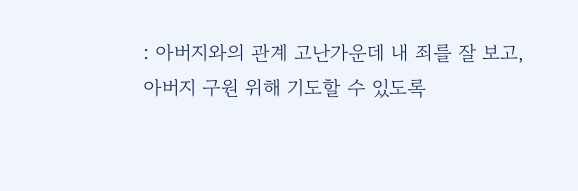: 아버지와의 관계 고난가운데 내 죄를 잘 보고, 아버지 구원 위해 기도할 수 있도록